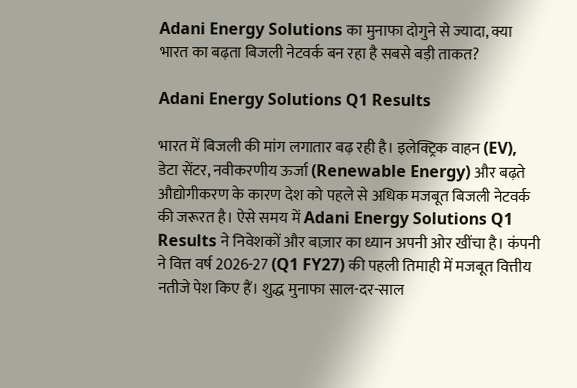Adani Energy Solutions का मुनाफा दोगुने से ज्यादा, क्या भारत का बढ़ता बिजली नेटवर्क बन रहा है सबसे बड़ी ताकत?

Adani Energy Solutions Q1 Results

भारत में बिजली की मांग लगातार बढ़ रही है। इलेक्ट्रिक वाहन (EV), डेटा सेंटर, नवीकरणीय ऊर्जा (Renewable Energy) और बढ़ते औद्योगीकरण के कारण देश को पहले से अधिक मजबूत बिजली नेटवर्क की जरूरत है। ऐसे समय में Adani Energy Solutions Q1 Results ने निवेशकों और बाज़ार का ध्यान अपनी ओर खींचा है। कंपनी ने वित्त वर्ष 2026-27 (Q1 FY27) की पहली तिमाही में मजबूत वित्तीय नतीजे पेश किए हैं। शुद्ध मुनाफा साल-दर-साल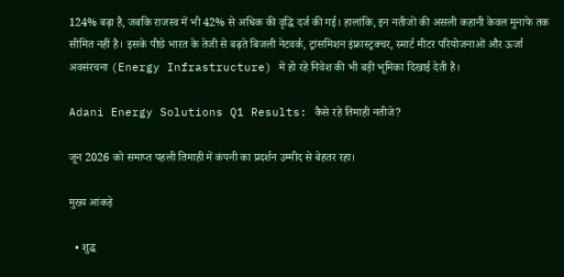124% बढ़ा है, जबकि राजस्व में भी 42% से अधिक की वृद्धि दर्ज की गई। हालांकि, इन नतीजों की असली कहानी केवल मुनाफे तक सीमित नहीं है। इसके पीछे भारत के तेजी से बढ़ते बिजली नेटवर्क, ट्रांसमिशन इंफ्रास्ट्रक्चर, स्मार्ट मीटर परियोजनाओं और ऊर्जा अवसंरचना (Energy Infrastructure) में हो रहे निवेश की भी बड़ी भूमिका दिखाई देती है।

Adani Energy Solutions Q1 Results: कैसे रहे तिमाही नतीजे?

जून 2026 को समाप्त पहली तिमाही में कंपनी का प्रदर्शन उम्मीद से बेहतर रहा।

मुख्य आंकड़े

  • शुद्ध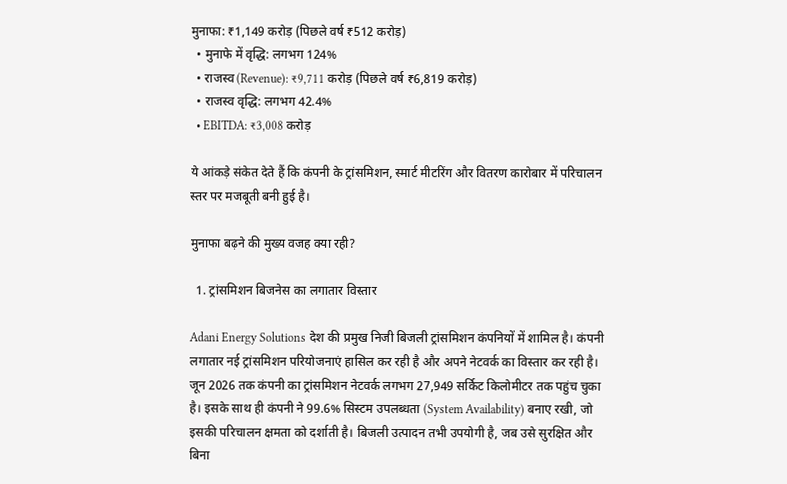मुनाफा: ₹1,149 करोड़ (पिछले वर्ष ₹512 करोड़)
  • मुनाफे में वृद्धि: लगभग 124%
  • राजस्व (Revenue): ₹9,711 करोड़ (पिछले वर्ष ₹6,819 करोड़)
  • राजस्व वृद्धि: लगभग 42.4%
  • EBITDA: ₹3,008 करोड़

ये आंकड़े संकेत देते हैं कि कंपनी के ट्रांसमिशन, स्मार्ट मीटरिंग और वितरण कारोबार में परिचालन स्तर पर मजबूती बनी हुई है।

मुनाफा बढ़ने की मुख्य वजह क्या रही?

  1. ट्रांसमिशन बिजनेस का लगातार विस्तार

Adani Energy Solutions देश की प्रमुख निजी बिजली ट्रांसमिशन कंपनियों में शामिल है। कंपनी लगातार नई ट्रांसमिशन परियोजनाएं हासिल कर रही है और अपने नेटवर्क का विस्तार कर रही है। जून 2026 तक कंपनी का ट्रांसमिशन नेटवर्क लगभग 27,949 सर्किट किलोमीटर तक पहुंच चुका है। इसके साथ ही कंपनी ने 99.6% सिस्टम उपलब्धता (System Availability) बनाए रखी, जो इसकी परिचालन क्षमता को दर्शाती है। बिजली उत्पादन तभी उपयोगी है, जब उसे सुरक्षित और बिना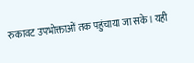रुकावट उपभोक्ताओं तक पहुंचाया जा सके। यही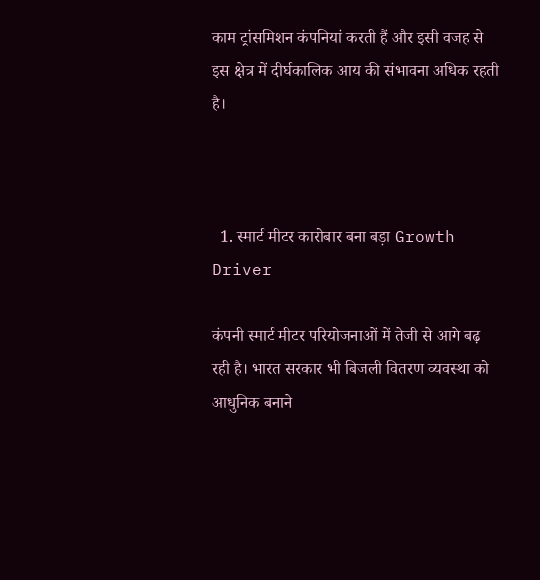काम ट्रांसमिशन कंपनियां करती हैं और इसी वजह से इस क्षेत्र में दीर्घकालिक आय की संभावना अधिक रहती है।



  1. स्मार्ट मीटर कारोबार बना बड़ा Growth Driver

कंपनी स्मार्ट मीटर परियोजनाओं में तेजी से आगे बढ़ रही है। भारत सरकार भी बिजली वितरण व्यवस्था को आधुनिक बनाने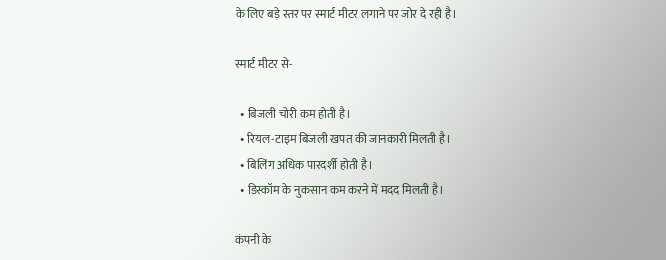के लिए बड़े स्तर पर स्मार्ट मीटर लगाने पर जोर दे रही है।

स्मार्ट मीटर से-

  • बिजली चोरी कम होती है।
  • रियल-टाइम बिजली खपत की जानकारी मिलती है।
  • बिलिंग अधिक पारदर्शी होती है।
  • डिस्कॉम के नुकसान कम करने में मदद मिलती है।

कंपनी के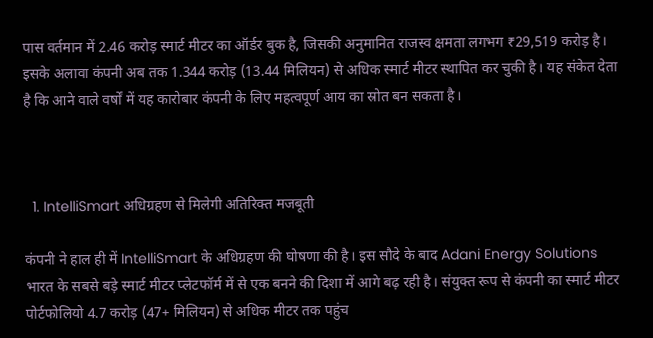पास वर्तमान में 2.46 करोड़ स्मार्ट मीटर का ऑर्डर बुक है, जिसकी अनुमानित राजस्व क्षमता लगभग ₹29,519 करोड़ है। इसके अलावा कंपनी अब तक 1.344 करोड़ (13.44 मिलियन) से अधिक स्मार्ट मीटर स्थापित कर चुकी है। यह संकेत देता है कि आने वाले वर्षों में यह कारोबार कंपनी के लिए महत्वपूर्ण आय का स्रोत बन सकता है।



  1. IntelliSmart अधिग्रहण से मिलेगी अतिरिक्त मजबूती

कंपनी ने हाल ही में IntelliSmart के अधिग्रहण की घोषणा की है। इस सौदे के बाद Adani Energy Solutions भारत के सबसे बड़े स्मार्ट मीटर प्लेटफॉर्म में से एक बनने की दिशा में आगे बढ़ रही है। संयुक्त रूप से कंपनी का स्मार्ट मीटर पोर्टफोलियो 4.7 करोड़ (47+ मिलियन) से अधिक मीटर तक पहुंच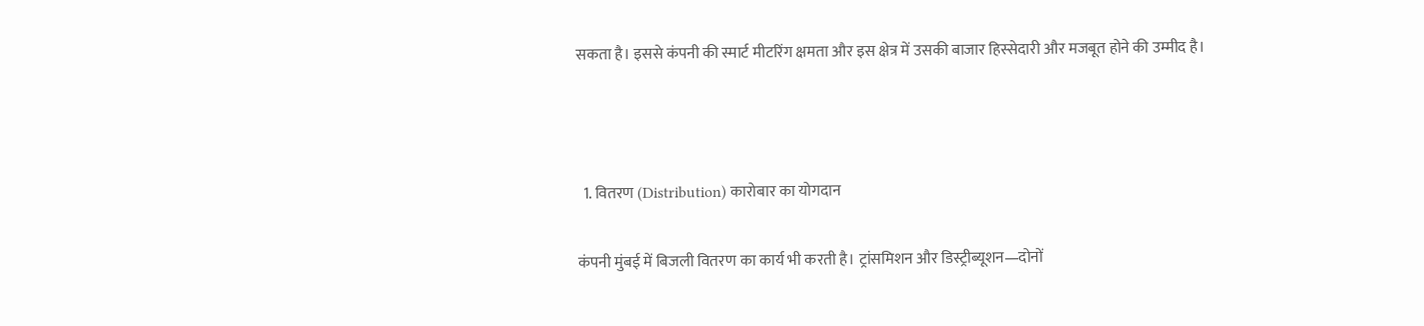सकता है। इससे कंपनी की स्मार्ट मीटरिंग क्षमता और इस क्षेत्र में उसकी बाजार हिस्सेदारी और मजबूत होने की उम्मीद है।



  1. वितरण (Distribution) कारोबार का योगदान

कंपनी मुंबई में बिजली वितरण का कार्य भी करती है। ट्रांसमिशन और डिस्ट्रीब्यूशन—दोनों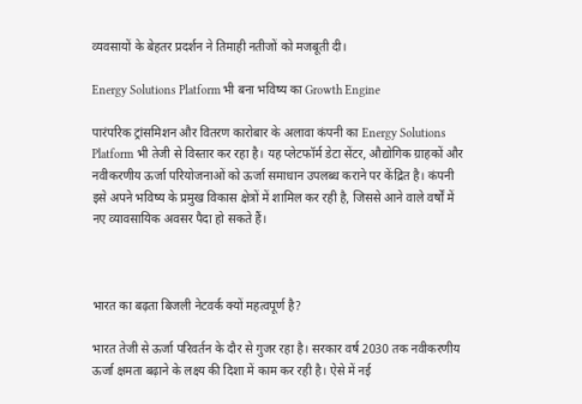व्यवसायों के बेहतर प्रदर्शन ने तिमाही नतीजों को मजबूती दी।

Energy Solutions Platform भी बना भविष्य का Growth Engine

पारंपरिक ट्रांसमिशन और वितरण कारोबार के अलावा कंपनी का Energy Solutions Platform भी तेजी से विस्तार कर रहा है। यह प्लेटफॉर्म डेटा सेंटर, औद्योगिक ग्राहकों और नवीकरणीय ऊर्जा परियोजनाओं को ऊर्जा समाधान उपलब्ध कराने पर केंद्रित है। कंपनी इसे अपने भविष्य के प्रमुख विकास क्षेत्रों में शामिल कर रही है, जिससे आने वाले वर्षों में नए व्यावसायिक अवसर पैदा हो सकते हैं।



भारत का बढ़ता बिजली नेटवर्क क्यों महत्वपूर्ण है?

भारत तेजी से ऊर्जा परिवर्तन के दौर से गुजर रहा है। सरकार वर्ष 2030 तक नवीकरणीय ऊर्जा क्षमता बढ़ाने के लक्ष्य की दिशा में काम कर रही है। ऐसे में नई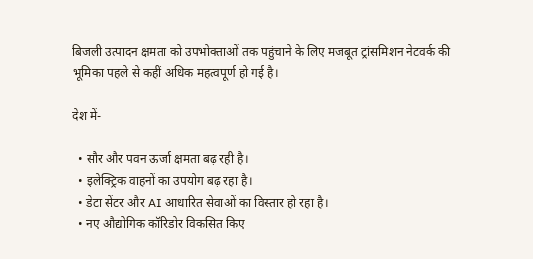बिजली उत्पादन क्षमता को उपभोक्ताओं तक पहुंचाने के लिए मजबूत ट्रांसमिशन नेटवर्क की भूमिका पहले से कहीं अधिक महत्वपूर्ण हो गई है।

देश में-

  • सौर और पवन ऊर्जा क्षमता बढ़ रही है।
  • इलेक्ट्रिक वाहनों का उपयोग बढ़ रहा है।
  • डेटा सेंटर और AI आधारित सेवाओं का विस्तार हो रहा है।
  • नए औद्योगिक कॉरिडोर विकसित किए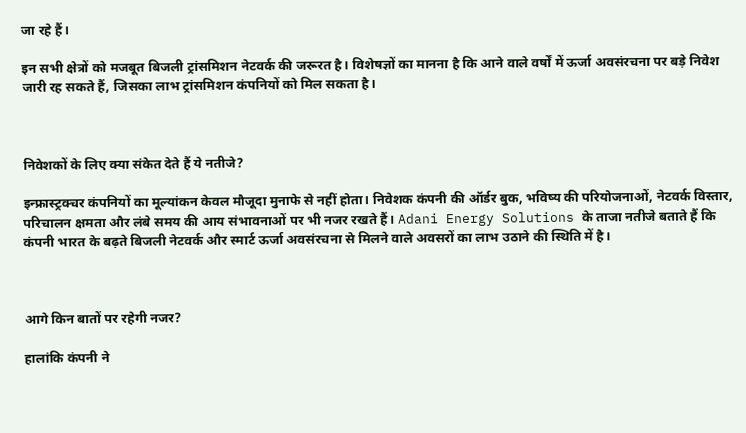जा रहे हैं।

इन सभी क्षेत्रों को मजबूत बिजली ट्रांसमिशन नेटवर्क की जरूरत है। विशेषज्ञों का मानना है कि आने वाले वर्षों में ऊर्जा अवसंरचना पर बड़े निवेश जारी रह सकते हैं, जिसका लाभ ट्रांसमिशन कंपनियों को मिल सकता है।



निवेशकों के लिए क्या संकेत देते हैं ये नतीजे?

इन्फ्रास्ट्रक्चर कंपनियों का मूल्यांकन केवल मौजूदा मुनाफे से नहीं होता। निवेशक कंपनी की ऑर्डर बुक, भविष्य की परियोजनाओं, नेटवर्क विस्तार, परिचालन क्षमता और लंबे समय की आय संभावनाओं पर भी नजर रखते हैं। Adani Energy Solutions के ताजा नतीजे बताते हैं कि कंपनी भारत के बढ़ते बिजली नेटवर्क और स्मार्ट ऊर्जा अवसंरचना से मिलने वाले अवसरों का लाभ उठाने की स्थिति में है।



आगे किन बातों पर रहेगी नजर?

हालांकि कंपनी ने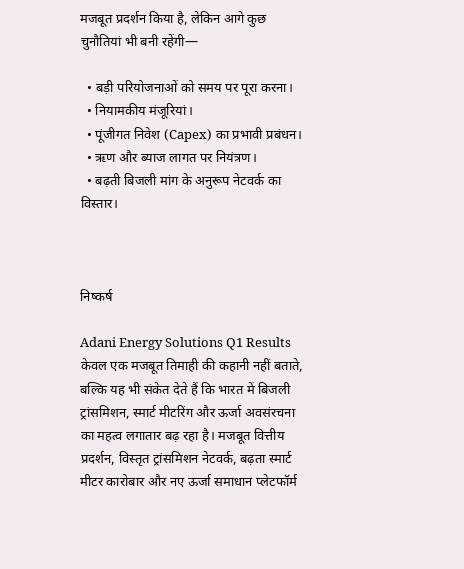मजबूत प्रदर्शन किया है, लेकिन आगे कुछ चुनौतियां भी बनी रहेंगी—

  • बड़ी परियोजनाओं को समय पर पूरा करना।
  • नियामकीय मंजूरियां।
  • पूंजीगत निवेश (Capex) का प्रभावी प्रबंधन।
  • ऋण और ब्याज लागत पर नियंत्रण।
  • बढ़ती बिजली मांग के अनुरूप नेटवर्क का विस्तार।



निष्कर्ष

Adani Energy Solutions Q1 Results केवल एक मजबूत तिमाही की कहानी नहीं बताते, बल्कि यह भी संकेत देते हैं कि भारत में बिजली ट्रांसमिशन, स्मार्ट मीटरिंग और ऊर्जा अवसंरचना का महत्व लगातार बढ़ रहा है। मजबूत वित्तीय प्रदर्शन, विस्तृत ट्रांसमिशन नेटवर्क, बढ़ता स्मार्ट मीटर कारोबार और नए ऊर्जा समाधान प्लेटफॉर्म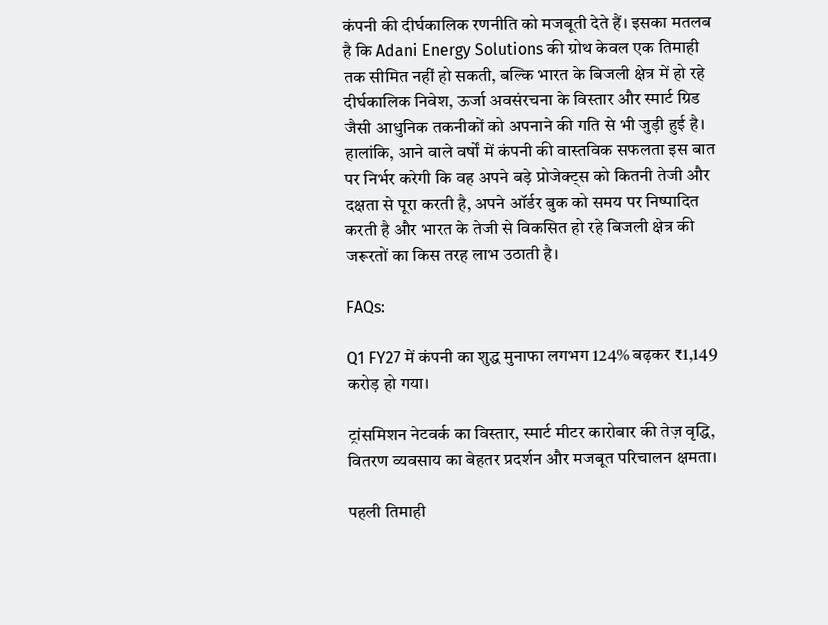कंपनी की दीर्घकालिक रणनीति को मजबूती देते हैं। इसका मतलब है कि Adani Energy Solutions की ग्रोथ केवल एक तिमाही तक सीमित नहीं हो सकती, बल्कि भारत के बिजली क्षेत्र में हो रहे दीर्घकालिक निवेश, ऊर्जा अवसंरचना के विस्तार और स्मार्ट ग्रिड जैसी आधुनिक तकनीकों को अपनाने की गति से भी जुड़ी हुई है। हालांकि, आने वाले वर्षों में कंपनी की वास्तविक सफलता इस बात पर निर्भर करेगी कि वह अपने बड़े प्रोजेक्ट्स को कितनी तेजी और दक्षता से पूरा करती है, अपने ऑर्डर बुक को समय पर निष्पादित करती है और भारत के तेजी से विकसित हो रहे बिजली क्षेत्र की जरूरतों का किस तरह लाभ उठाती है।

FAQs:

Q1 FY27 में कंपनी का शुद्ध मुनाफा लगभग 124% बढ़कर ₹1,149 करोड़ हो गया।

ट्रांसमिशन नेटवर्क का विस्तार, स्मार्ट मीटर कारोबार की तेज़ वृद्धि, वितरण व्यवसाय का बेहतर प्रदर्शन और मजबूत परिचालन क्षमता।

पहली तिमाही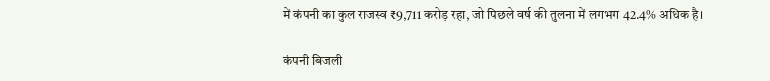में कंपनी का कुल राजस्व ₹9,711 करोड़ रहा, जो पिछले वर्ष की तुलना में लगभग 42.4% अधिक है।

कंपनी बिजली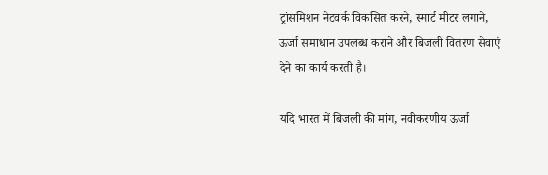ट्रांसमिशन नेटवर्क विकसित करने, स्मार्ट मीटर लगाने, ऊर्जा समाधान उपलब्ध कराने और बिजली वितरण सेवाएं देने का कार्य करती है।

यदि भारत में बिजली की मांग, नवीकरणीय ऊर्जा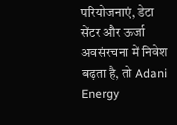परियोजनाएं, डेटा सेंटर और ऊर्जा अवसंरचना में निवेश बढ़ता है, तो Adani Energy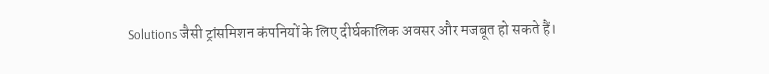Solutions जैसी ट्रांसमिशन कंपनियों के लिए दीर्घकालिक अवसर और मजबूत हो सकते हैं।